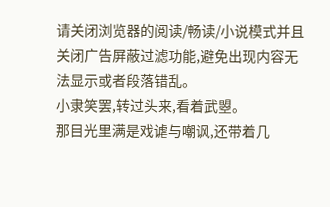请关闭浏览器的阅读/畅读/小说模式并且关闭广告屏蔽过滤功能,避免出现内容无法显示或者段落错乱。
小隶笑罢,转过头来,看着武曌。
那目光里满是戏谑与嘲讽,还带着几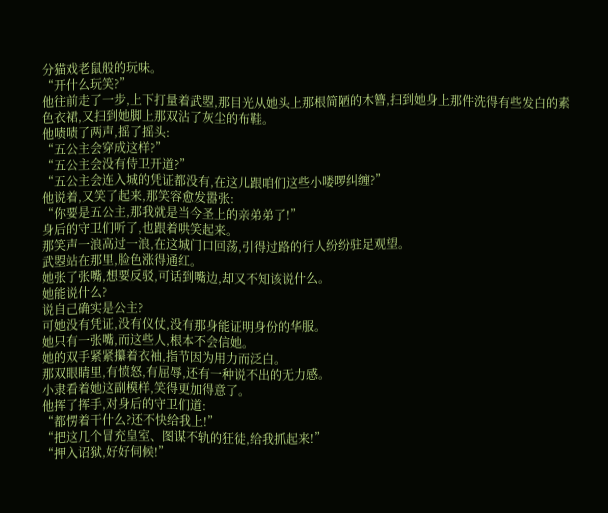分猫戏老鼠般的玩味。
“开什么玩笑?”
他往前走了一步,上下打量着武曌,那目光从她头上那根简陋的木簪,扫到她身上那件洗得有些发白的素色衣裙,又扫到她脚上那双沾了灰尘的布鞋。
他啧啧了两声,摇了摇头:
“五公主会穿成这样?”
“五公主会没有侍卫开道?”
“五公主会连入城的凭证都没有,在这儿跟咱们这些小喽啰纠缠?”
他说着,又笑了起来,那笑容愈发嚣张:
“你要是五公主,那我就是当今圣上的亲弟弟了!”
身后的守卫们听了,也跟着哄笑起来。
那笑声一浪高过一浪,在这城门口回荡,引得过路的行人纷纷驻足观望。
武曌站在那里,脸色涨得通红。
她张了张嘴,想要反驳,可话到嘴边,却又不知该说什么。
她能说什么?
说自己确实是公主?
可她没有凭证,没有仪仗,没有那身能证明身份的华服。
她只有一张嘴,而这些人,根本不会信她。
她的双手紧紧攥着衣袖,指节因为用力而泛白。
那双眼睛里,有愤怒,有屈辱,还有一种说不出的无力感。
小隶看着她这副模样,笑得更加得意了。
他挥了挥手,对身后的守卫们道:
“都愣着干什么?还不快给我上!”
“把这几个冒充皇室、图谋不轨的狂徒,给我抓起来!”
“押入诏狱,好好伺候!”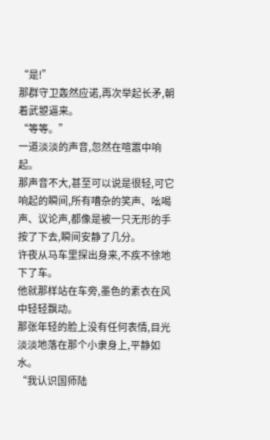“是!”
那群守卫轰然应诺,再次举起长矛,朝着武曌逼来。
“等等。”
一道淡淡的声音,忽然在喧嚣中响起。
那声音不大,甚至可以说是很轻,可它响起的瞬间,所有嘈杂的笑声、吆喝声、议论声,都像是被一只无形的手按了下去,瞬间安静了几分。
许夜从马车里探出身来,不疾不徐地下了车。
他就那样站在车旁,墨色的素衣在风中轻轻飘动。
那张年轻的脸上没有任何表情,目光淡淡地落在那个小隶身上,平静如水。
“我认识国师陆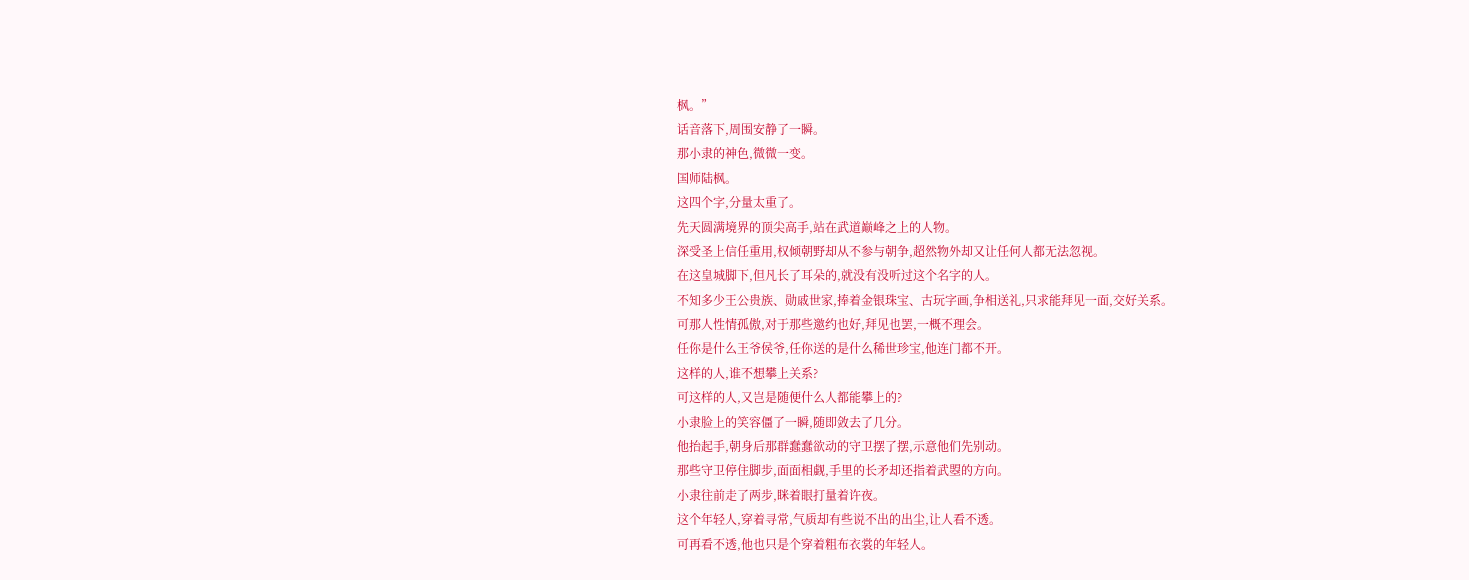枫。”
话音落下,周围安静了一瞬。
那小隶的神色,微微一变。
国师陆枫。
这四个字,分量太重了。
先天圆满境界的顶尖高手,站在武道巅峰之上的人物。
深受圣上信任重用,权倾朝野却从不参与朝争,超然物外却又让任何人都无法忽视。
在这皇城脚下,但凡长了耳朵的,就没有没听过这个名字的人。
不知多少王公贵族、勋戚世家,捧着金银珠宝、古玩字画,争相送礼,只求能拜见一面,交好关系。
可那人性情孤傲,对于那些邀约也好,拜见也罢,一概不理会。
任你是什么王爷侯爷,任你送的是什么稀世珍宝,他连门都不开。
这样的人,谁不想攀上关系?
可这样的人,又岂是随便什么人都能攀上的?
小隶脸上的笑容僵了一瞬,随即敛去了几分。
他抬起手,朝身后那群蠢蠢欲动的守卫摆了摆,示意他们先别动。
那些守卫停住脚步,面面相觑,手里的长矛却还指着武曌的方向。
小隶往前走了两步,眯着眼打量着许夜。
这个年轻人,穿着寻常,气质却有些说不出的出尘,让人看不透。
可再看不透,他也只是个穿着粗布衣裳的年轻人。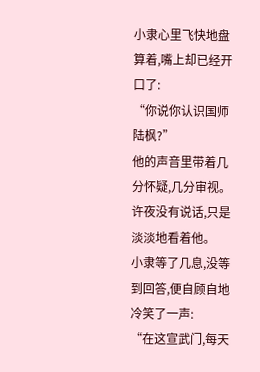小隶心里飞快地盘算着,嘴上却已经开口了:
“你说你认识国师陆枫?”
他的声音里带着几分怀疑,几分审视。
许夜没有说话,只是淡淡地看着他。
小隶等了几息,没等到回答,便自顾自地冷笑了一声:
“在这宣武门,每天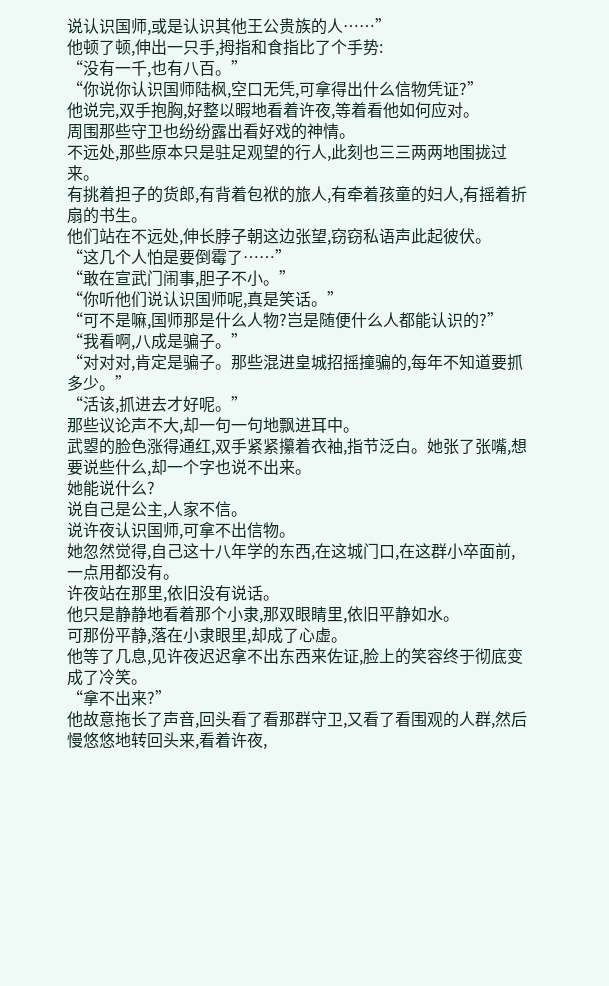说认识国师,或是认识其他王公贵族的人……”
他顿了顿,伸出一只手,拇指和食指比了个手势:
“没有一千,也有八百。”
“你说你认识国师陆枫,空口无凭,可拿得出什么信物凭证?”
他说完,双手抱胸,好整以暇地看着许夜,等着看他如何应对。
周围那些守卫也纷纷露出看好戏的神情。
不远处,那些原本只是驻足观望的行人,此刻也三三两两地围拢过来。
有挑着担子的货郎,有背着包袱的旅人,有牵着孩童的妇人,有摇着折扇的书生。
他们站在不远处,伸长脖子朝这边张望,窃窃私语声此起彼伏。
“这几个人怕是要倒霉了……”
“敢在宣武门闹事,胆子不小。”
“你听他们说认识国师呢,真是笑话。”
“可不是嘛,国师那是什么人物?岂是随便什么人都能认识的?”
“我看啊,八成是骗子。”
“对对对,肯定是骗子。那些混进皇城招摇撞骗的,每年不知道要抓多少。”
“活该,抓进去才好呢。”
那些议论声不大,却一句一句地飘进耳中。
武曌的脸色涨得通红,双手紧紧攥着衣袖,指节泛白。她张了张嘴,想要说些什么,却一个字也说不出来。
她能说什么?
说自己是公主,人家不信。
说许夜认识国师,可拿不出信物。
她忽然觉得,自己这十八年学的东西,在这城门口,在这群小卒面前,一点用都没有。
许夜站在那里,依旧没有说话。
他只是静静地看着那个小隶,那双眼睛里,依旧平静如水。
可那份平静,落在小隶眼里,却成了心虚。
他等了几息,见许夜迟迟拿不出东西来佐证,脸上的笑容终于彻底变成了冷笑。
“拿不出来?”
他故意拖长了声音,回头看了看那群守卫,又看了看围观的人群,然后慢悠悠地转回头来,看着许夜,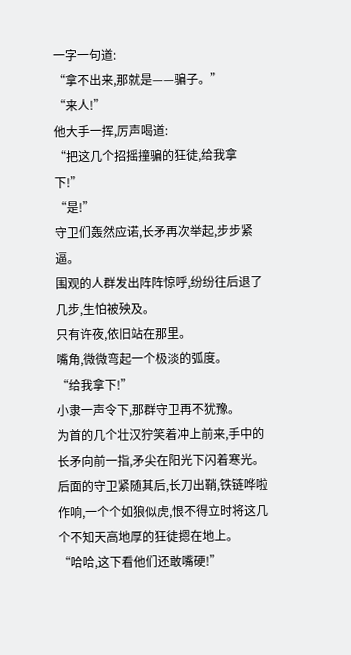一字一句道:
“拿不出来,那就是——骗子。”
“来人!”
他大手一挥,厉声喝道:
“把这几个招摇撞骗的狂徒,给我拿下!”
“是!”
守卫们轰然应诺,长矛再次举起,步步紧逼。
围观的人群发出阵阵惊呼,纷纷往后退了几步,生怕被殃及。
只有许夜,依旧站在那里。
嘴角,微微弯起一个极淡的弧度。
“给我拿下!”
小隶一声令下,那群守卫再不犹豫。
为首的几个壮汉狞笑着冲上前来,手中的长矛向前一指,矛尖在阳光下闪着寒光。
后面的守卫紧随其后,长刀出鞘,铁链哗啦作响,一个个如狼似虎,恨不得立时将这几个不知天高地厚的狂徒摁在地上。
“哈哈,这下看他们还敢嘴硬!”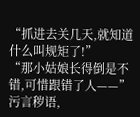“抓进去关几天,就知道什么叫规矩了!”
“那小姑娘长得倒是不错,可惜跟错了人——”
污言秽语,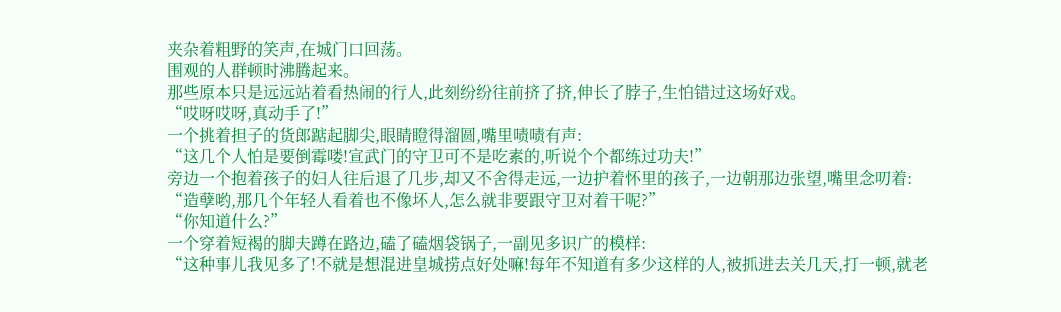夹杂着粗野的笑声,在城门口回荡。
围观的人群顿时沸腾起来。
那些原本只是远远站着看热闹的行人,此刻纷纷往前挤了挤,伸长了脖子,生怕错过这场好戏。
“哎呀哎呀,真动手了!”
一个挑着担子的货郎踮起脚尖,眼睛瞪得溜圆,嘴里啧啧有声:
“这几个人怕是要倒霉喽!宣武门的守卫可不是吃素的,听说个个都练过功夫!”
旁边一个抱着孩子的妇人往后退了几步,却又不舍得走远,一边护着怀里的孩子,一边朝那边张望,嘴里念叨着:
“造孽哟,那几个年轻人看着也不像坏人,怎么就非要跟守卫对着干呢?”
“你知道什么?”
一个穿着短褐的脚夫蹲在路边,磕了磕烟袋锅子,一副见多识广的模样:
“这种事儿我见多了!不就是想混进皇城捞点好处嘛!每年不知道有多少这样的人,被抓进去关几天,打一顿,就老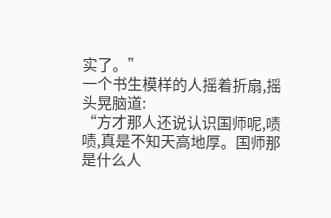实了。”
一个书生模样的人摇着折扇,摇头晃脑道:
“方才那人还说认识国师呢,啧啧,真是不知天高地厚。国师那是什么人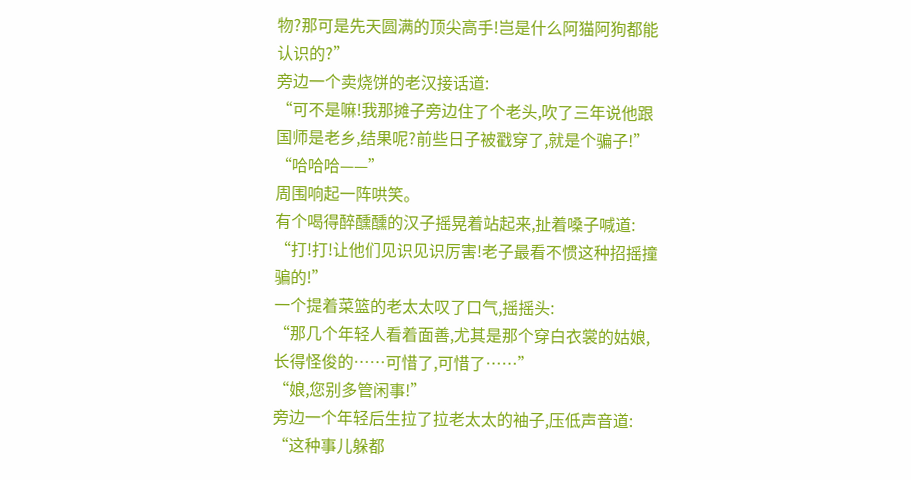物?那可是先天圆满的顶尖高手!岂是什么阿猫阿狗都能认识的?”
旁边一个卖烧饼的老汉接话道:
“可不是嘛!我那摊子旁边住了个老头,吹了三年说他跟国师是老乡,结果呢?前些日子被戳穿了,就是个骗子!”
“哈哈哈——”
周围响起一阵哄笑。
有个喝得醉醺醺的汉子摇晃着站起来,扯着嗓子喊道:
“打!打!让他们见识见识厉害!老子最看不惯这种招摇撞骗的!”
一个提着菜篮的老太太叹了口气,摇摇头:
“那几个年轻人看着面善,尤其是那个穿白衣裳的姑娘,长得怪俊的……可惜了,可惜了……”
“娘,您别多管闲事!”
旁边一个年轻后生拉了拉老太太的袖子,压低声音道:
“这种事儿躲都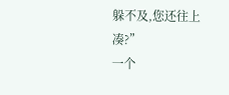躲不及,您还往上凑?”
一个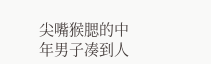尖嘴猴腮的中年男子凑到人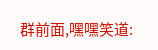群前面,嘿嘿笑道: